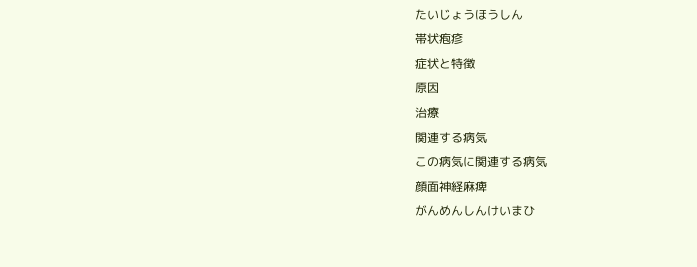たいじょうほうしん
帯状疱疹
症状と特徴
原因
治療
関連する病気
この病気に関連する病気
顔面神経麻痺
がんめんしんけいまひ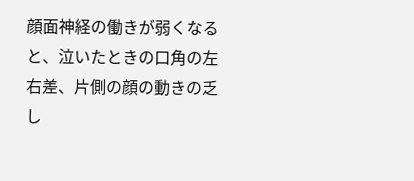顔面神経の働きが弱くなると、泣いたときの口角の左右差、片側の顔の動きの乏し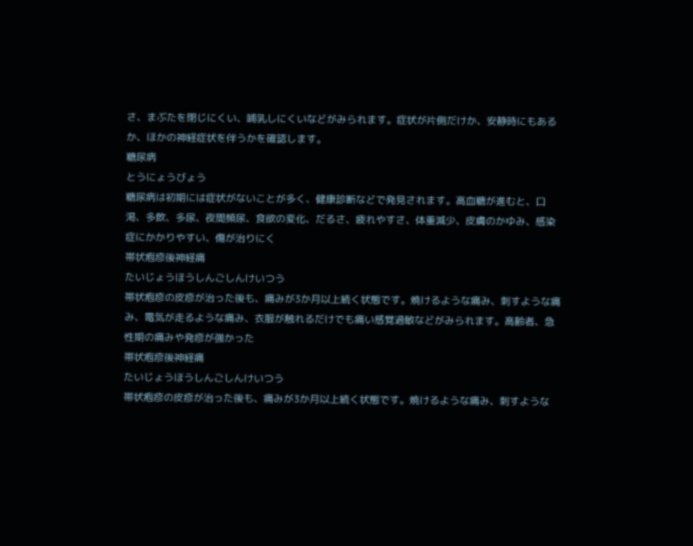さ、まぶたを閉じにくい、哺乳しにくいなどがみられます。症状が片側だけか、安静時にもあるか、ほかの神経症状を伴うかを確認します。
糖尿病
とうにょうびょう
糖尿病は初期には症状がないことが多く、健康診断などで発見されます。高血糖が進むと、口渇、多飲、多尿、夜間頻尿、食欲の変化、だるさ、疲れやすさ、体重減少、皮膚のかゆみ、感染症にかかりやすい、傷が治りにく
帯状疱疹後神経痛
たいじょうほうしんごしんけいつう
帯状疱疹の皮疹が治った後も、痛みが3か月以上続く状態です。焼けるような痛み、刺すような痛み、電気が走るような痛み、衣服が触れるだけでも痛い感覚過敏などがみられます。高齢者、急性期の痛みや発疹が強かった
帯状疱疹後神経痛
たいじょうほうしんごしんけいつう
帯状疱疹の皮疹が治った後も、痛みが3か月以上続く状態です。焼けるような痛み、刺すような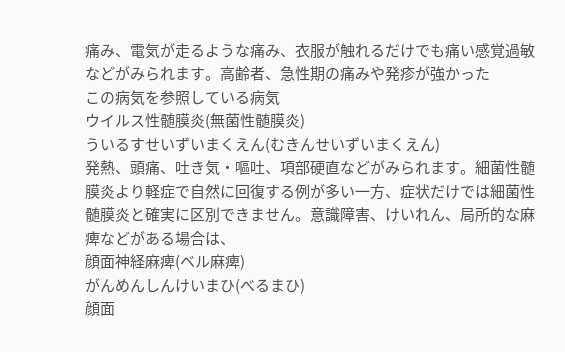痛み、電気が走るような痛み、衣服が触れるだけでも痛い感覚過敏などがみられます。高齢者、急性期の痛みや発疹が強かった
この病気を参照している病気
ウイルス性髄膜炎(無菌性髄膜炎)
ういるすせいずいまくえん(むきんせいずいまくえん)
発熱、頭痛、吐き気・嘔吐、項部硬直などがみられます。細菌性髄膜炎より軽症で自然に回復する例が多い一方、症状だけでは細菌性髄膜炎と確実に区別できません。意識障害、けいれん、局所的な麻痺などがある場合は、
顔面神経麻痺(ベル麻痺)
がんめんしんけいまひ(べるまひ)
顔面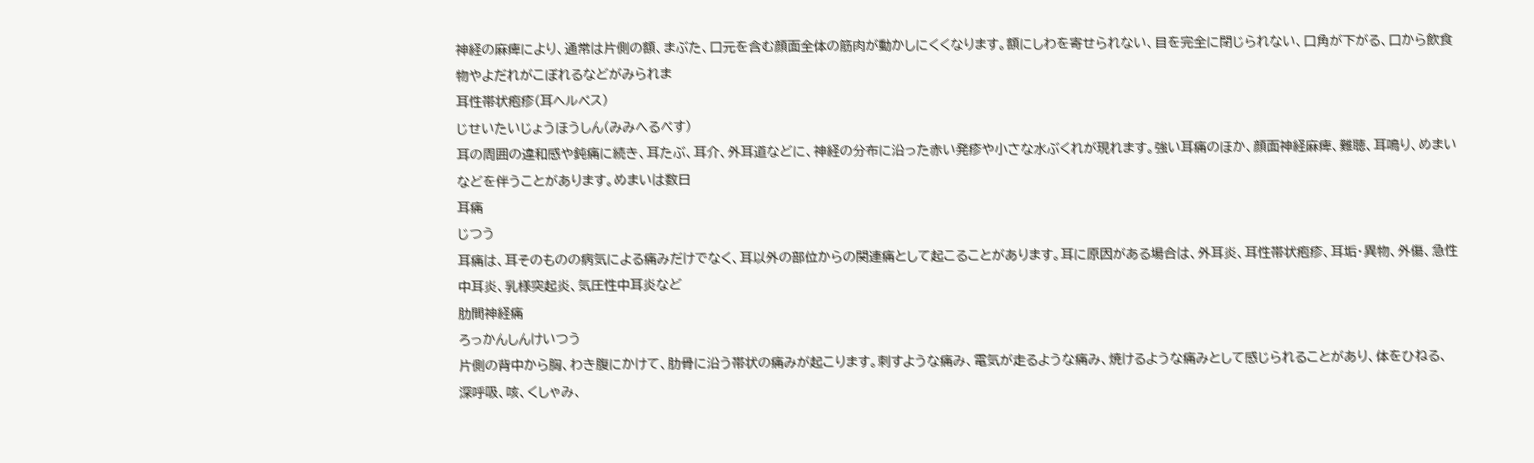神経の麻痺により、通常は片側の額、まぶた、口元を含む顔面全体の筋肉が動かしにくくなります。額にしわを寄せられない、目を完全に閉じられない、口角が下がる、口から飲食物やよだれがこぼれるなどがみられま
耳性帯状疱疹(耳ヘルペス)
じせいたいじょうほうしん(みみへるぺす)
耳の周囲の違和感や鈍痛に続き、耳たぶ、耳介、外耳道などに、神経の分布に沿った赤い発疹や小さな水ぶくれが現れます。強い耳痛のほか、顔面神経麻痺、難聴、耳鳴り、めまいなどを伴うことがあります。めまいは数日
耳痛
じつう
耳痛は、耳そのものの病気による痛みだけでなく、耳以外の部位からの関連痛として起こることがあります。耳に原因がある場合は、外耳炎、耳性帯状疱疹、耳垢・異物、外傷、急性中耳炎、乳様突起炎、気圧性中耳炎など
肋間神経痛
ろっかんしんけいつう
片側の背中から胸、わき腹にかけて、肋骨に沿う帯状の痛みが起こります。刺すような痛み、電気が走るような痛み、焼けるような痛みとして感じられることがあり、体をひねる、深呼吸、咳、くしゃみ、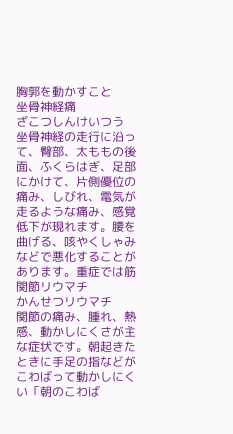胸郭を動かすこと
坐骨神経痛
ざこつしんけいつう
坐骨神経の走行に沿って、臀部、太ももの後面、ふくらはぎ、足部にかけて、片側優位の痛み、しびれ、電気が走るような痛み、感覚低下が現れます。腰を曲げる、咳やくしゃみなどで悪化することがあります。重症では筋
関節リウマチ
かんせつリウマチ
関節の痛み、腫れ、熱感、動かしにくさが主な症状です。朝起きたときに手足の指などがこわばって動かしにくい「朝のこわば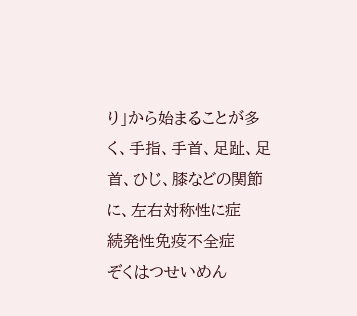り」から始まることが多く、手指、手首、足趾、足首、ひじ、膝などの関節に、左右対称性に症
続発性免疫不全症
ぞくはつせいめん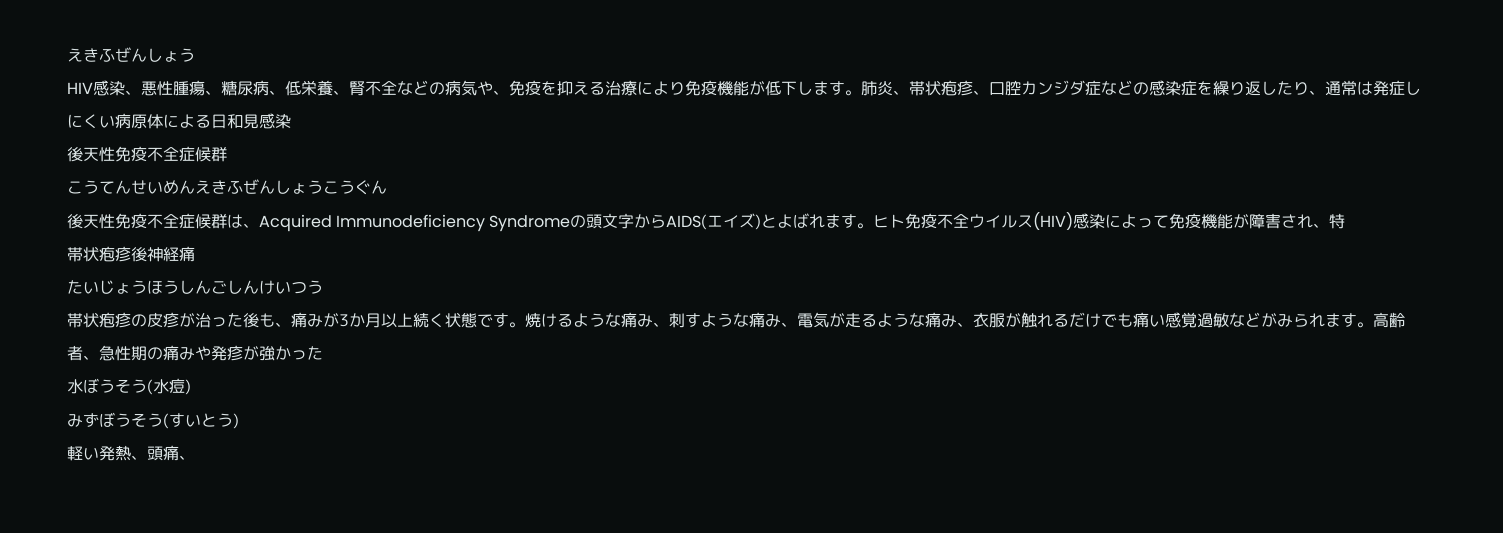えきふぜんしょう
HIV感染、悪性腫瘍、糖尿病、低栄養、腎不全などの病気や、免疫を抑える治療により免疫機能が低下します。肺炎、帯状疱疹、口腔カンジダ症などの感染症を繰り返したり、通常は発症しにくい病原体による日和見感染
後天性免疫不全症候群
こうてんせいめんえきふぜんしょうこうぐん
後天性免疫不全症候群は、Acquired Immunodeficiency Syndromeの頭文字からAIDS(エイズ)とよばれます。ヒト免疫不全ウイルス(HIV)感染によって免疫機能が障害され、特
帯状疱疹後神経痛
たいじょうほうしんごしんけいつう
帯状疱疹の皮疹が治った後も、痛みが3か月以上続く状態です。焼けるような痛み、刺すような痛み、電気が走るような痛み、衣服が触れるだけでも痛い感覚過敏などがみられます。高齢者、急性期の痛みや発疹が強かった
水ぼうそう(水痘)
みずぼうそう(すいとう)
軽い発熱、頭痛、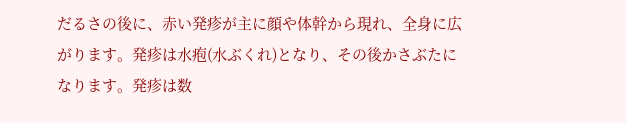だるさの後に、赤い発疹が主に顔や体幹から現れ、全身に広がります。発疹は水疱(水ぶくれ)となり、その後かさぶたになります。発疹は数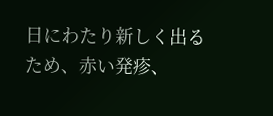日にわたり新しく出るため、赤い発疹、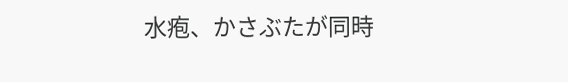水疱、かさぶたが同時